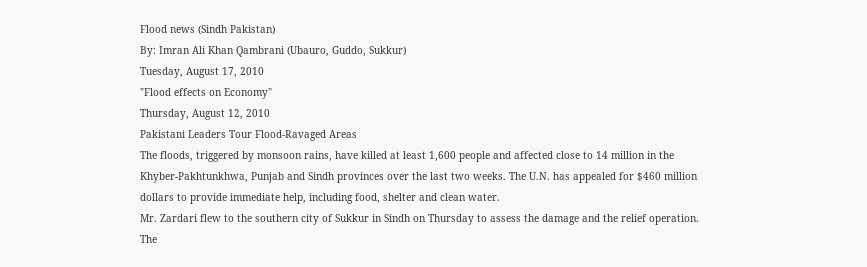Flood news (Sindh Pakistan)
By: Imran Ali Khan Qambrani (Ubauro, Guddo, Sukkur)
Tuesday, August 17, 2010
"Flood effects on Economy"
Thursday, August 12, 2010
Pakistani Leaders Tour Flood-Ravaged Areas
The floods, triggered by monsoon rains, have killed at least 1,600 people and affected close to 14 million in the Khyber-Pakhtunkhwa, Punjab and Sindh provinces over the last two weeks. The U.N. has appealed for $460 million dollars to provide immediate help, including food, shelter and clean water.
Mr. Zardari flew to the southern city of Sukkur in Sindh on Thursday to assess the damage and the relief operation. The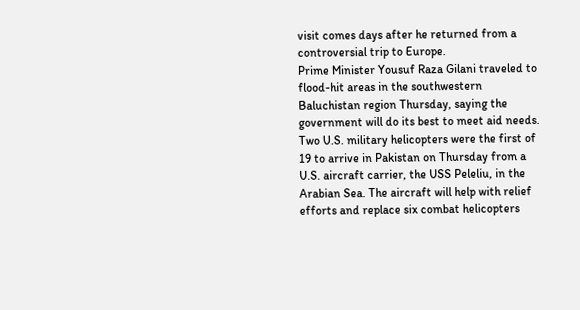visit comes days after he returned from a controversial trip to Europe.
Prime Minister Yousuf Raza Gilani traveled to flood-hit areas in the southwestern Baluchistan region Thursday, saying the government will do its best to meet aid needs.
Two U.S. military helicopters were the first of 19 to arrive in Pakistan on Thursday from a U.S. aircraft carrier, the USS Peleliu, in the Arabian Sea. The aircraft will help with relief efforts and replace six combat helicopters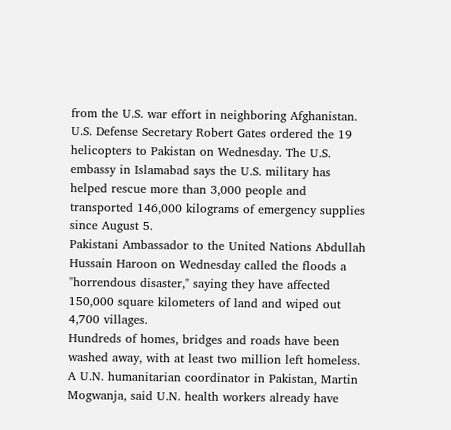from the U.S. war effort in neighboring Afghanistan.
U.S. Defense Secretary Robert Gates ordered the 19 helicopters to Pakistan on Wednesday. The U.S. embassy in Islamabad says the U.S. military has helped rescue more than 3,000 people and transported 146,000 kilograms of emergency supplies since August 5.
Pakistani Ambassador to the United Nations Abdullah Hussain Haroon on Wednesday called the floods a "horrendous disaster," saying they have affected 150,000 square kilometers of land and wiped out 4,700 villages.
Hundreds of homes, bridges and roads have been washed away, with at least two million left homeless.
A U.N. humanitarian coordinator in Pakistan, Martin Mogwanja, said U.N. health workers already have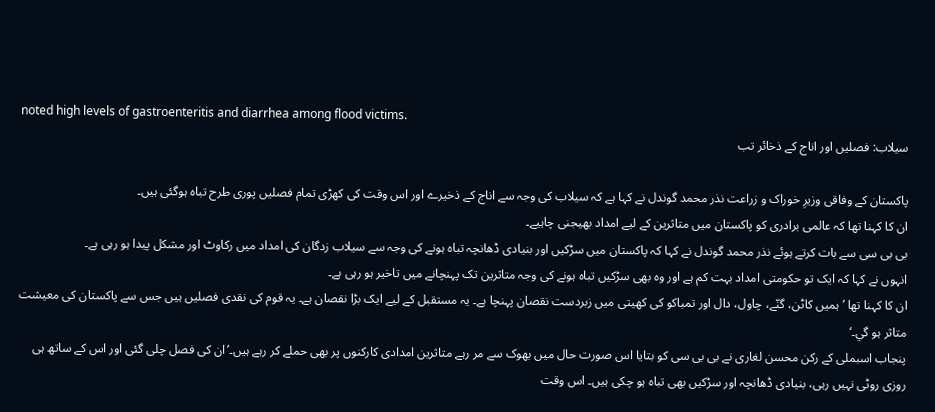noted high levels of gastroenteritis and diarrhea among flood victims.
سیلاب: فصلیں اور اناج کے ذخائر تب

پاکستان کے وفاقی وزیرِ خوراک و زراعت نذر محمد گوندل نے کہا ہے کہ سیلاب کی وجہ سے اناج کے ذخیرے اور اس وقت کی کھڑی تمام فصلیں پوری طرح تباہ ہوگئی ہیں۔
ان کا کہنا تھا کہ عالمی برادری کو پاکستان میں متاثرین کے لیے امداد بھیجنی چاہیے۔
بی بی سی سے بات کرتے ہوئے نذر محمد گوندل نے کہا کہ پاکستان میں سڑکیں اور بنیادی ڈھانچہ تباہ ہونے کی وجہ سے سیلاب زدگان کی امداد میں رکاوٹ اور مشکل پیدا ہو رہی ہے۔
انہوں نے کہا کہ ایک تو حکومتی امداد بہت کم ہے اور وہ بھی سڑکیں تباہ ہونے کی وجہ متاثرین تک پہنچانے میں تاخیر ہو رہی ہے۔
ان کا کہنا تھا ’ہمیں کاٹن، گنّے، چاول، دال اور تمباکو کی کھیتی میں زبردست نقصان پہنچا ہے۔ یہ مستقبل کے لیے ایک بڑا نقصان ہے۔ یہ قوم کی نقدی فصلیں ہیں جس سے پاکستان کی معیشت متاثر ہو گي۔‘
پنجاب اسبملی کے رکن محسن لغاری نے بی بی سی کو بتایا اس صورت حال میں بھوک سے مر رہے متاثرین امدادی کارکنوں پر بھی حملے کر رہے ہیں۔’ان کی فصل چلی گئی اور اس کے ساتھ ہی روزی روٹی نہیں رہی، بنیادی ڈھانچہ اور سڑکیں بھی تباہ ہو چکی ہیں۔ اس وقت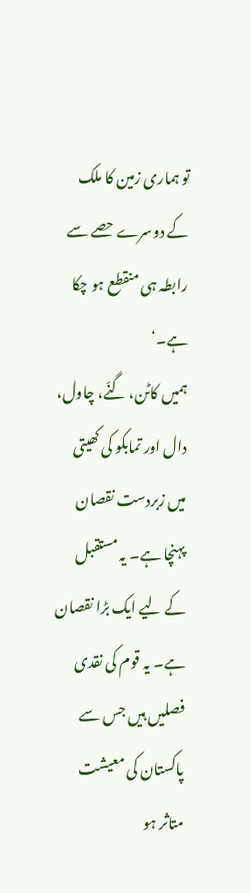تو ہماری زمین کا ملک کے دوسرے حصے سے رابطہ ہی منقطع ہو چکا ہے۔‘
ہمیں کاٹن، گنّے، چاول، دال اور تمابکو کی کھیتی میں زبردست نقصان پہنچا ہے۔ یہ مستقبل کے لیے ایک بڑا نقصان ہے۔ یہ قوم کی نقدی فصلیں ہیں جس سے پاکستان کی معیشت متاثر ہو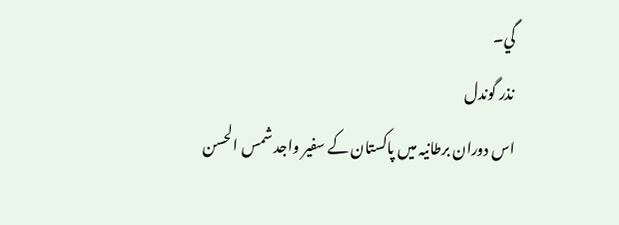گي۔
نذر گوندل
اس دوران برطانیہ میں پاکستان کے سفیر واجد شمس الحسن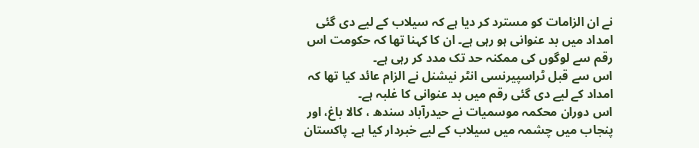نے ان الزامات کو مسترد کر دیا ہے کہ سیلاب کے لیے دی گئی امداد میں بد عنوانی ہو رہی ہے۔ ان کا کہنا تھا کہ حکومت اس رقم سے لوگوں کی ممکنہ حد تک مدد کر رہی ہے۔
اس سے قبل ٹراسپیرنسی انٹر نیشنل نے الزام عائد کیا تھا کہ امداد کے لیے دی گئی رقم میں بد عنوانی کا غلبہ ہے۔
اس دوران محکمہ موسمیات نے حیدرآباد سندھ ، کالا باغ، اور پنجاب میں چشمہ میں سیلاب کے لیے خبردار کیا ہے۔ پاکستان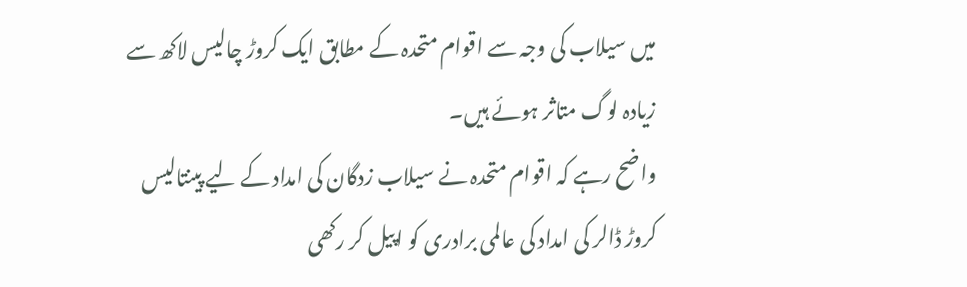میں سیلاب کی وجہ سے اقوام متحدہ کے مطابق ایک کروڑ چالیس لاکھ سے زیادہ لوگ متاثر ہوئے ہیں۔
واضح رہے کہ اقوام متحدہ نے سیلاب زدگان کی امداد کے لیے پینتالیس کروڑ ڈالر کی امداد کی عالمی برادری کو اپیل کر رکھی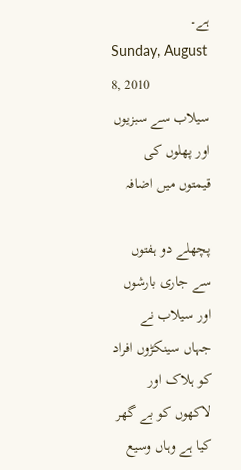ہے۔
Sunday, August 8, 2010
سیلاب سے سبزیوں اور پھلوں کی قیمتوں میں اضافہ

پچھلے دو ہفتوں سے جاری بارشوں اور سیلاب نے جہاں سینکڑوں افراد کو ہلاک اور لاکھوں کو بے گھر کیا ہے وہاں وسیع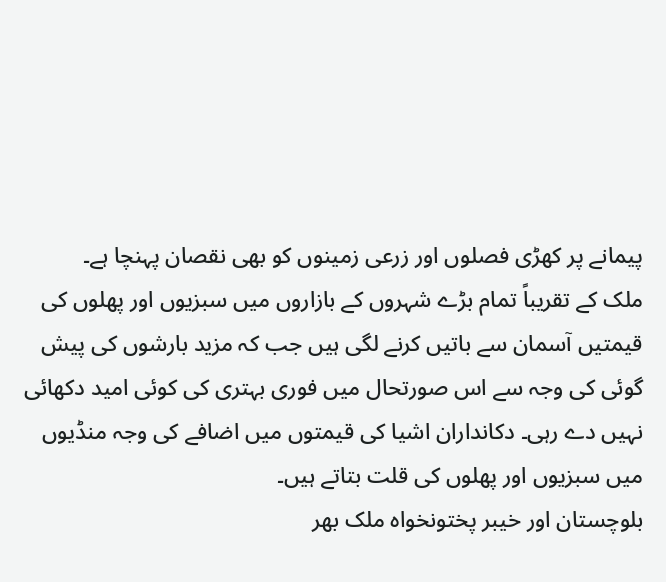پیمانے پر کھڑی فصلوں اور زرعی زمینوں کو بھی نقصان پہنچا ہے۔
ملک کے تقریباً تمام بڑے شہروں کے بازاروں میں سبزیوں اور پھلوں کی قیمتیں آسمان سے باتیں کرنے لگی ہیں جب کہ مزید بارشوں کی پیش گوئی کی وجہ سے اس صورتحال میں فوری بہتری کی کوئی امید دکھائی نہیں دے رہی۔ دکانداران اشیا کی قیمتوں میں اضافے کی وجہ منڈیوں میں سبزیوں اور پھلوں کی قلت بتاتے ہیں۔
بلوچستان اور خیبر پختونخواہ ملک بھر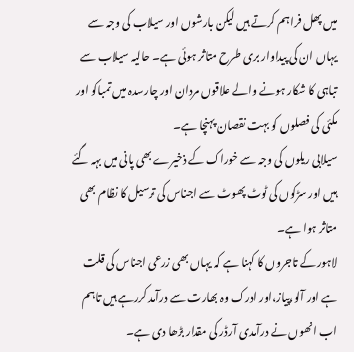میں پھل فراہم کرتے ہیں لیکن بارشوں اور سیلاب کی وجہ سے یہاں ان کی پیداوار بری طرح متاثر ہوئی ہے۔ حالیہ سیلاب سے تباہی کا شکار ہونے والے علاقوں مردان اور چارسدہ میں تمباکو اور مکئی کی فصلوں کو بہت نقصان پہنچا ہے۔
سیلابی ریلوں کی وجہ سے خوراک کے ذخیرے بھی پانی میں بہہ گئے ہیں اور سڑکوں کی ٹوٹ پھوٹ سے اجناس کی ترسیل کا نظام بھی متاثر ہوا ہے۔
لاہور کے تاجروں کا کہنا ہے کہ یہاں بھی زرعی اجناس کی قلت ہے اور آلو،پیاز،اور ادرک وہ بھارت سے درآمد کررہے ہیں تاہم اب انھوں نے درآمدی آرڈر کی مقدار بڑھا دی ہے۔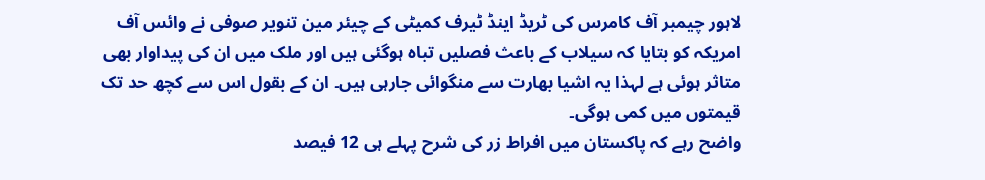لاہور چیمبر آف کامرس کی ٹریڈ اینڈ ٹیرف کمیٹی کے چیئر مین تنویر صوفی نے وائس آف امریکہ کو بتایا کہ سیلاب کے باعث فصلیں تباہ ہوگئی ہیں اور ملک میں ان کی پیداوار بھی متاثر ہوئی ہے لہذا یہ اشیا بھارت سے منگوائی جارہی ہیں۔ ان کے بقول اس سے کچھ حد تک قیمتوں میں کمی ہوگی۔
واضح رہے کہ پاکستان میں افراط زر کی شرح پہلے ہی 12 فیصد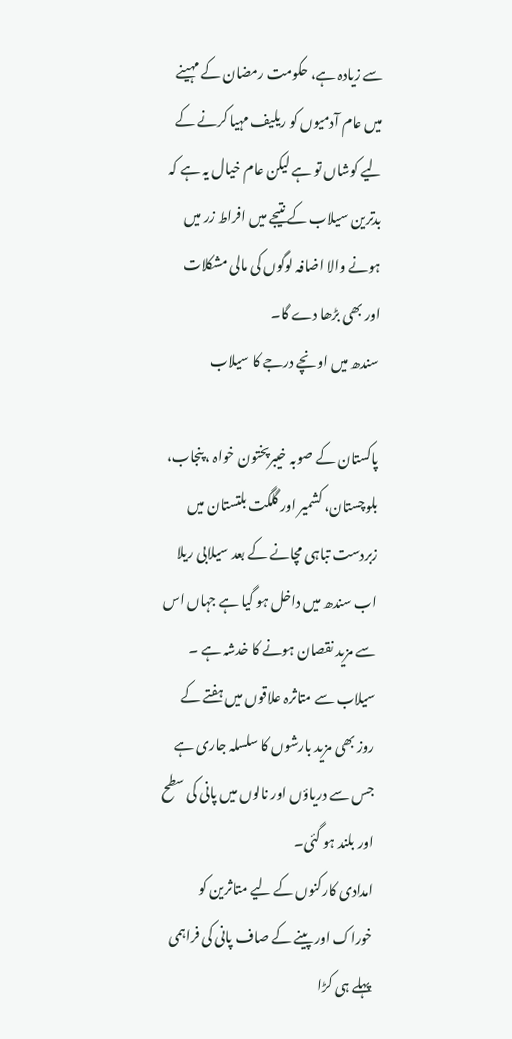سے زیادہ ہے، حکومت رمضان کے مہینے میں عام آدمیوں کو ریلیف مہیا کرنے کے لیے کوشاں تو ہے لیکن عام خیال یہ ہے کہ بدترین سیلاب کے نتیجے میں افراط زر میں ہونے والا اضافہ لوگوں کی مالی مشکلات اور بھی بڑھا دے گا۔
سندھ میں اونچے درجے کا سیلاب

پاکستان کے صوبہ خیبرپختون خواہ ، پنجاب، بلوچستان، کشمیر اور گلگت بلتستان میں زبردست تباہی مچانے کے بعد سیلابی ریلا اب سندھ میں داخل ہو گیا ہے جہاں اس سے مزید نقصان ہونے کا خدشہ ہے ۔ سیلاب سے متاثرہ علاقوں میں ہفتے کے روز بھی مزید بارشوں کا سلسلہ جاری ہے جس سے دریاؤں اور نالوں میں پانی کی سطح اور بلند ہو گئی۔
امدادی کارکنوں کے لیے متاثرین کو خوراک اور پینے کے صاف پانی کی فراہمی پہلے ہی کڑا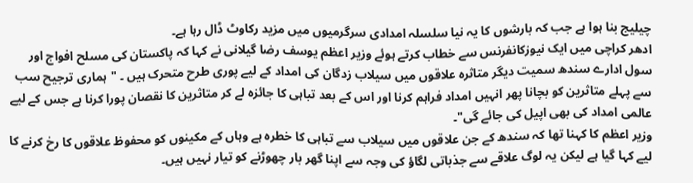چیلیج بنا ہوا ہے جب کہ بارشوں کا یہ نیا سلسلہ امدادی سرگرمیوں میں مزید رکاوٹ ڈال رہا ہے۔
ادھر کراچی میں ایک نیوزکانفرنس سے خطاب کرتے ہوئے وزیر اعظم یوسف رضا گیلانی نے کہا کہ پاکستان کی مسلح افواج اور سول ادارے سندھ سمیت دیگر متاثرہ علاقوں میں سیلاب زدگان کی امداد کے لیے پوری طرح متحرک ہیں ۔ "ہماری ترجیح سب سے پہلے متاثرین کو بچانا پھر انہیں امداد فراہم کرنا اور اس کے بعد تباہی کا جائزہ لے کر متاثرین کا نقصان پورا کرنا ہے جس کے لیے عالمی امداد کی بھی اپیل کی جائے گی"۔
وزیر اعظم کا کہنا تھا کہ سندھ کے جن علاقوں میں سیلاب سے تباہی کا خطرہ ہے وہاں کے مکینوں کو محفوظ علاقوں کا رخ کرنے کا لیے کہا گیا ہے لیکن یہ لوگ علاقے سے جذباتی لگاؤ کی وجہ سے اپنا گھر بار چھوڑنے کو تیار نہیں ہیں۔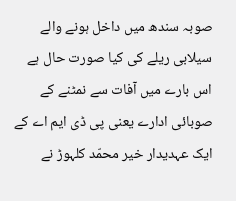صوبہ سندھ میں داخل ہونے والے سیلابی ریلے کی کیا صورت حال ہے اس بارے میں آفات سے نمٹنے کے صوبائی ادارے یعنی پی ڈی ایم اے کے ایک عہدیدار خیر محمّد کلہوڑ نے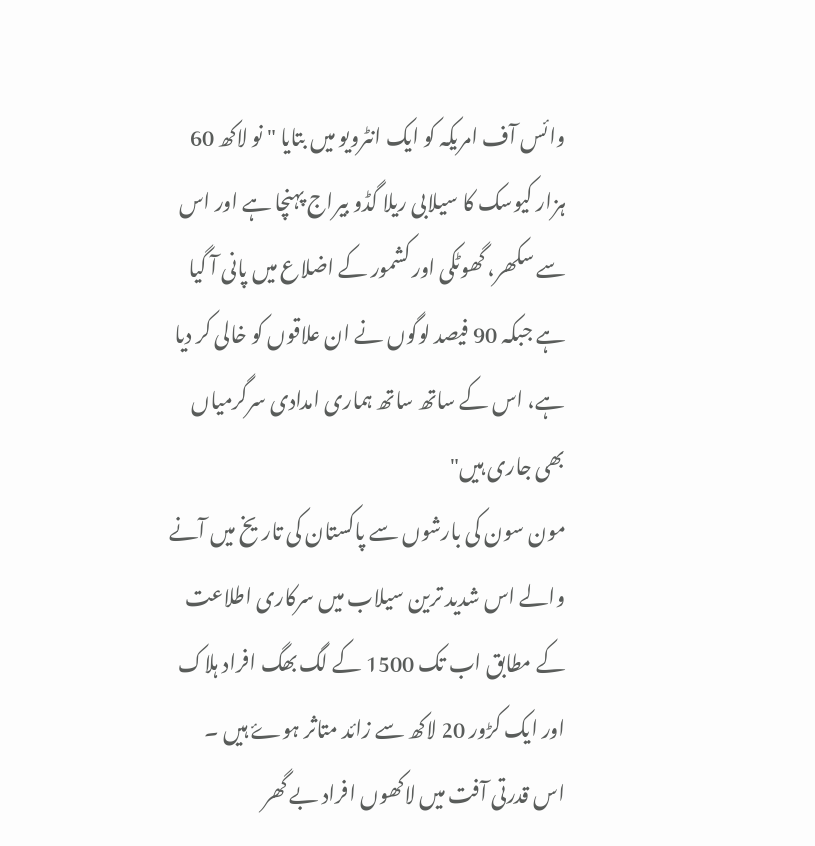وائس آف امریکہ کو ایک انٹرویو میں بتایا " نو لاکھ 60 ہزار کیوسک کا سیلابی ریلا گڈو بیراج پہنچا ہے اور اس سے سکھر، گھوٹکی اور کشمور کے اضلاع میں پانی آ گیا ہے جبکہ 90 فیصد لوگوں نے ان علاقوں کو خالی کر دیا ہے، اس کے ساتھ ساتھ ہماری امدادی سرگرمیاں بھی جاری ہیں"
مون سون کی بارشوں سے پاکستان کی تاریخ میں آنے والے اس شدید ترین سیلاب میں سرکاری اطلاعت کے مطابق اب تک 1500 کے لگ بھگ افراد ہلاک اور ایک کڑور 20 لاکھ سے زائد متاثر ہوۓ ہیں ۔
اس قدرتی آفت میں لاکھوں افراد بے گھر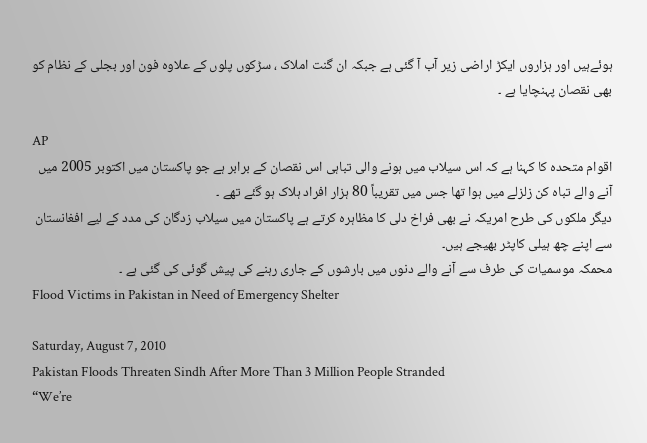ہوئےہیں اور ہزاروں ایکڑ اراضی زیر آب آ گئی ہے جبکہ ان گنت املاک ، سڑکوں پلوں کے علاوہ فون اور بجلی کے نظام کو بھی نقصان پہنچایا ہے ۔

AP
اقوام متحدہ کا کہنا ہے کہ اس سیلاب میں ہونے والی تباہی اس نقصان کے برابر ہے جو پاکستان میں اکتوبر 2005 میں آنے والے تباہ کن زلزلے میں ہوا تھا جس میں تقریباً 80 ہزار افراد ہلاک ہو گئے تھے ۔
دیگر ملکوں کی طرح امریکہ نے بھی فراخ دلی کا مظاہرہ کرتے ہے پاکستان میں سیلاب زدگان کی مدد کے لیے افغانستان سے اپنے چھ ہیلی کاپٹر بھیجے ہیں۔
محمکہ موسمیات کی طرف سے آنے والے دنوں میں بارشوں کے جاری رہنے کی پیش گوئی کی گئی ہے ۔
Flood Victims in Pakistan in Need of Emergency Shelter

Saturday, August 7, 2010
Pakistan Floods Threaten Sindh After More Than 3 Million People Stranded
“We’re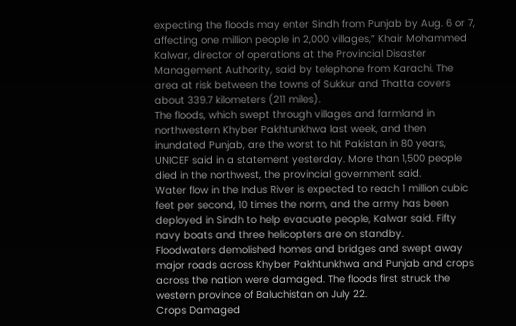expecting the floods may enter Sindh from Punjab by Aug. 6 or 7, affecting one million people in 2,000 villages,” Khair Mohammed Kalwar, director of operations at the Provincial Disaster Management Authority, said by telephone from Karachi. The area at risk between the towns of Sukkur and Thatta covers about 339.7 kilometers (211 miles).
The floods, which swept through villages and farmland in northwestern Khyber Pakhtunkhwa last week, and then inundated Punjab, are the worst to hit Pakistan in 80 years, UNICEF said in a statement yesterday. More than 1,500 people died in the northwest, the provincial government said.
Water flow in the Indus River is expected to reach 1 million cubic feet per second, 10 times the norm, and the army has been deployed in Sindh to help evacuate people, Kalwar said. Fifty navy boats and three helicopters are on standby.
Floodwaters demolished homes and bridges and swept away major roads across Khyber Pakhtunkhwa and Punjab and crops across the nation were damaged. The floods first struck the western province of Baluchistan on July 22.
Crops Damaged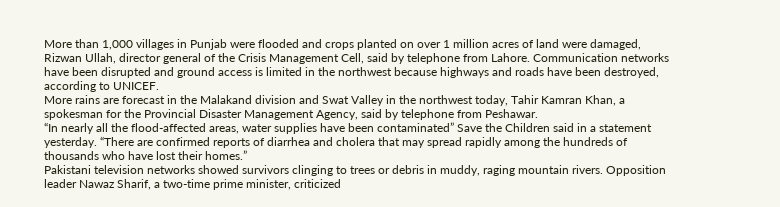More than 1,000 villages in Punjab were flooded and crops planted on over 1 million acres of land were damaged, Rizwan Ullah, director general of the Crisis Management Cell, said by telephone from Lahore. Communication networks have been disrupted and ground access is limited in the northwest because highways and roads have been destroyed, according to UNICEF.
More rains are forecast in the Malakand division and Swat Valley in the northwest today, Tahir Kamran Khan, a spokesman for the Provincial Disaster Management Agency, said by telephone from Peshawar.
“In nearly all the flood-affected areas, water supplies have been contaminated” Save the Children said in a statement yesterday. “There are confirmed reports of diarrhea and cholera that may spread rapidly among the hundreds of thousands who have lost their homes.”
Pakistani television networks showed survivors clinging to trees or debris in muddy, raging mountain rivers. Opposition leader Nawaz Sharif, a two-time prime minister, criticized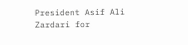President Asif Ali Zardari for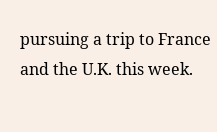pursuing a trip to France and the U.K. this week.